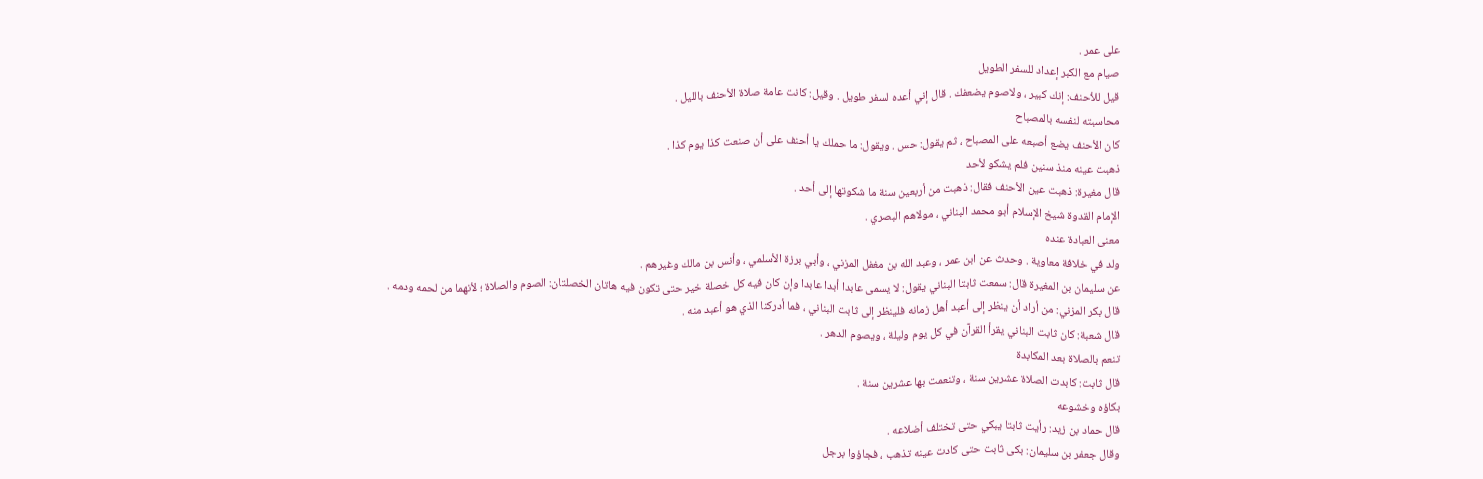على عمر .
صيام مع الكبر إعداد للسفر الطويل
قيل للأحنف: إنك كبير ، ولاصوم يضعفك . قال إني أعده لسفر طويل . وقيل: كانت عامة صلاة الأحنف بالليل .
محاسبته لنفسه بالمصباح
كان الأحنف يضع أصبعه على المصباح ، ثم يقول: حس . ويقول: ما حملك يا أحنف على أن صنعت كذا يوم كذا .
ذهبت عينه منذ سنين فلم يشكو لأحد
قال مغيرة: ذهبت عين الأحنف فقال: ذهبت من أربعين سنة ما شكوتها إلى أحد .
الإمام القدوة شيخ الإسلام أبو محمد البناني ، مولاهم البصري .
معنى العبادة عنده
ولد في خلافة معاوية . وحدث عن ابن عمر ، وعبد الله بن مغفل المزني ، وأبي برزة الأسلمي ، وأنس بن مالك وغيرهم .
عن سليمان بن المغيرة قال: سمعت ثابتا البناني يقول: لا يسمى عابدا أبدا عابدا وإن كان فيه كل خصلة خير حتى تكون فيه هاتان الخصلتان: الصوم والصلاة ؛ لأنهما من لحمه ودمه .
قال بكر المزني: من أراد أن ينظر إلى أعبد أهل زمانه فلينظر إلى ثابت البناني ، فما أدركنا الذي هو أعبد منه .
قال شعبة: كان ثابت البناني يقرأ القرآن في كل يوم وليلة ، ويصوم الدهر .
تنعم بالصلاة بعد المكابدة
قال ثابت: كابدت الصلاة عشرين سنة ، وتنعمت بها عشرين سنة .
بكاؤه وخشوعه
قال حماد بن زيد: رأيت ثابتا يبكي حتى تختلف أضلاعه .
وقال جعفر بن سليمان: بكى ثابت حتى كادت عينه تذهب ، فجاؤوا برجل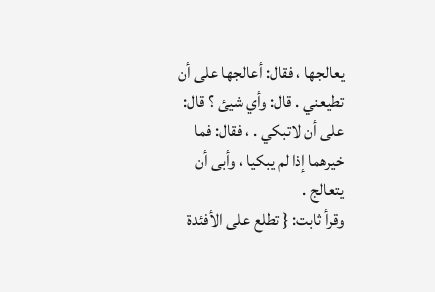يعالجها ، فقال: أعالجها على أن تطيعني . قال: وأي شيئ ؟ قال: على أن لاتبكي . ، فقال: فما خيرهما إذا لم يبكيا ، وأبى أن يتعالج .
وقرأ ثابت: { تطلع على الأفئدة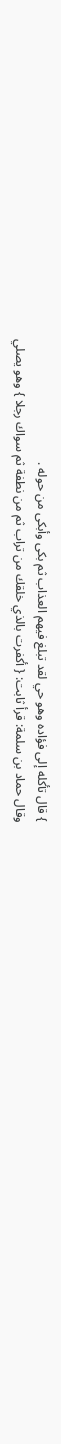} قال تأكله إلى فؤاده وهو حي لقد تبلغ فيهم العذاب ثم بكى وأبكى من حوله .
وقال حماد بن سلمة: قرأ ثابت: { أكفرت بالذي خلقك من تراب ثم من نطفة ثم سواك رجلا } وهو يصلي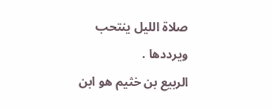صلاة الليل ينتحب ويرددها .
الربيع بن خثيم هو ابن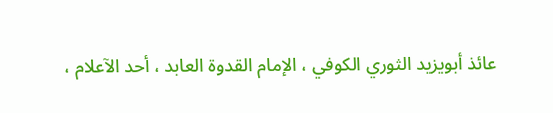عائذ أبويزيد الثوري الكوفي ، الإمام القدوة العابد ، أحد الآعلام ،